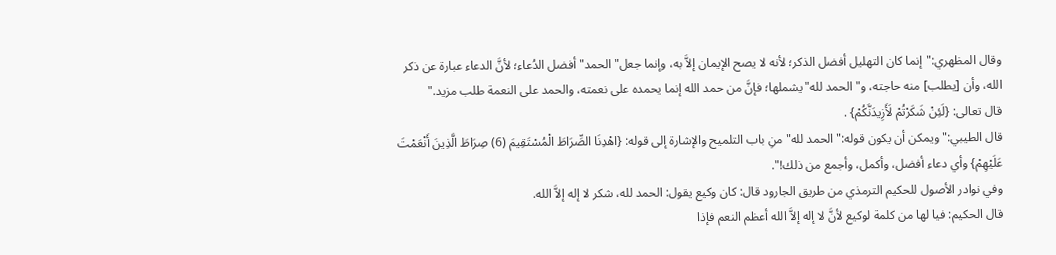وقال المظهري:"إنما كان التهليل أفضل الذكر؛ لأنه لا يصح الإيمان إلاَّ به، وإنما جعل"الحمد"أفضل الدُعاء؛ لأنَّ الدعاء عبارة عن ذكر الله، وأن [يطلب] منه حاجته، و"الحمد لله"يشملها؛ فإنَّ من حمد الله إنما يحمده على نعمته، والحمد على النعمة طلب مزيد."
قال تعالى: {لَئِنْ شَكَرْتُمْ لَأَزِيدَنَّكُمْ} .
قال الطيبي:"ويمكن أن يكون قوله:"الحمد لله"منِ باب التلميح والإشارة إلى قوله: {اهْدِنَا الصِّرَاطَ الْمُسْتَقِيمَ (6) صِرَاطَ الَّذِينَ أَنْعَمْتَ عَلَيْهِمْ} وأي دعاء أفضل، وأكمل، وأجمع من ذلك!".
وفي نوادر الأصول للحكيم الترمذي من طريق الجارود قال: كان وكيع يقول: الحمد لله، شكر لا إله إلاَّ الله.
قال الحكيم: فيا لها من كلمة لوكيع لأنَّ لا إله إلاَّ الله أعظم النعم فإذا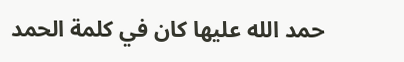حمد الله عليها كان في كلمة الحمد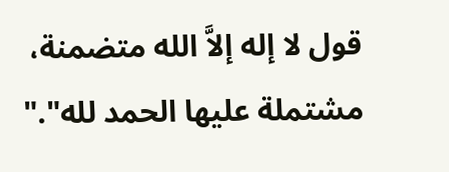قول لا إله إلاَّ الله متضمنة، مشتملة عليها الحمد لله"."